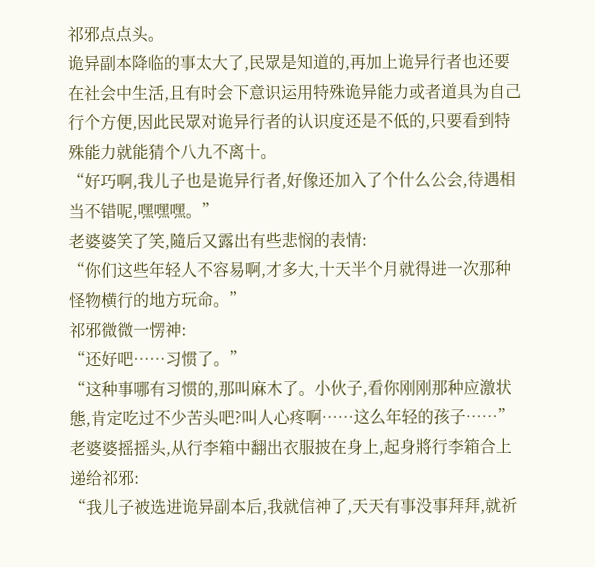祁邪点点头。
诡异副本降临的事太大了,民眾是知道的,再加上诡异行者也还要在社会中生活,且有时会下意识运用特殊诡异能力或者道具为自己行个方便,因此民眾对诡异行者的认识度还是不低的,只要看到特殊能力就能猜个八九不离十。
“好巧啊,我儿子也是诡异行者,好像还加入了个什么公会,待遇相当不错呢,嘿嘿嘿。”
老婆婆笑了笑,隨后又露出有些悲悯的表情:
“你们这些年轻人不容易啊,才多大,十天半个月就得进一次那种怪物横行的地方玩命。”
祁邪微微一愣神:
“还好吧……习惯了。”
“这种事哪有习惯的,那叫麻木了。小伙子,看你刚刚那种应激状態,肯定吃过不少苦头吧?叫人心疼啊……这么年轻的孩子……”
老婆婆摇摇头,从行李箱中翻出衣服披在身上,起身將行李箱合上递给祁邪:
“我儿子被选进诡异副本后,我就信神了,天天有事没事拜拜,就祈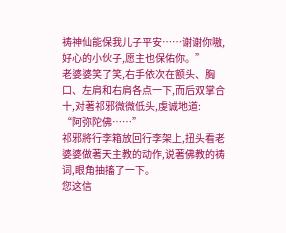祷神仙能保我儿子平安……谢谢你嗷,好心的小伙子,愿主也保佑你。”
老婆婆笑了笑,右手依次在额头、胸口、左肩和右肩各点一下,而后双掌合十,对著祁邪微微低头,虔诚地道:
“阿弥陀佛……”
祁邪將行李箱放回行李架上,扭头看老婆婆做著天主教的动作,说著佛教的祷词,眼角抽搐了一下。
您这信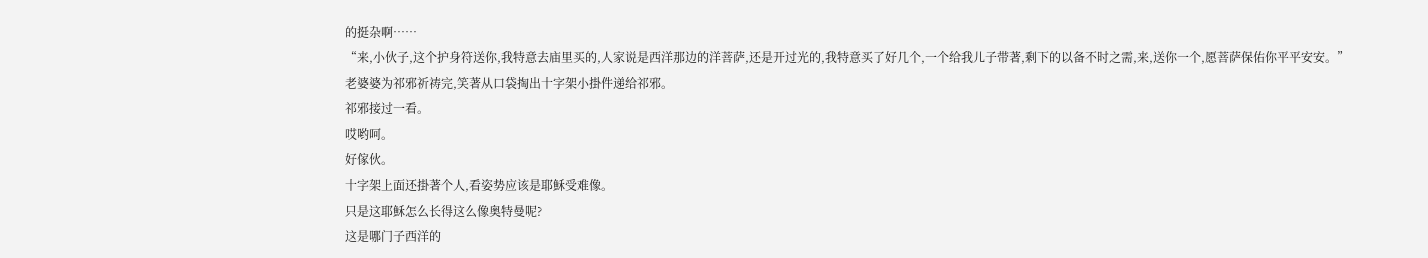的挺杂啊……
“来,小伙子,这个护身符送你,我特意去庙里买的,人家说是西洋那边的洋菩萨,还是开过光的,我特意买了好几个,一个给我儿子带著,剩下的以备不时之需,来,送你一个,愿菩萨保佑你平平安安。”
老婆婆为祁邪祈祷完,笑著从口袋掏出十字架小掛件递给祁邪。
祁邪接过一看。
哎哟呵。
好傢伙。
十字架上面还掛著个人,看姿势应该是耶穌受难像。
只是这耶穌怎么长得这么像奥特曼呢?
这是哪门子西洋的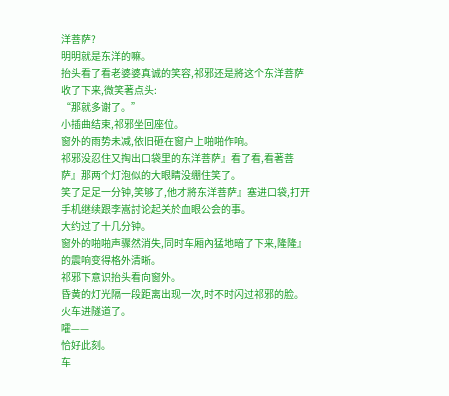洋菩萨?
明明就是东洋的嘛。
抬头看了看老婆婆真诚的笑容,祁邪还是將这个东洋菩萨收了下来,微笑著点头:
“那就多谢了。”
小插曲结束,祁邪坐回座位。
窗外的雨势未减,依旧砸在窗户上啪啪作响。
祁邪没忍住又掏出口袋里的东洋菩萨』看了看,看著菩萨』那两个灯泡似的大眼睛没绷住笑了。
笑了足足一分钟,笑够了,他才將东洋菩萨』塞进口袋,打开手机继续跟李嵩討论起关於血眼公会的事。
大约过了十几分钟。
窗外的啪啪声骤然消失,同时车厢內猛地暗了下来,隆隆』的震响变得格外清晰。
祁邪下意识抬头看向窗外。
昏黄的灯光隔一段距离出现一次,时不时闪过祁邪的脸。
火车进隧道了。
嚯——
恰好此刻。
车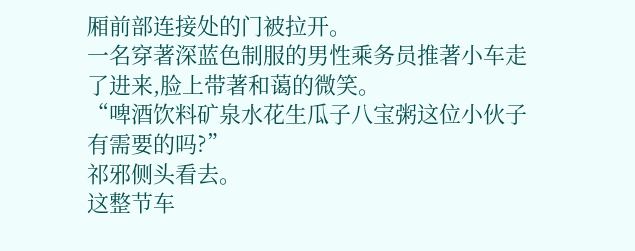厢前部连接处的门被拉开。
一名穿著深蓝色制服的男性乘务员推著小车走了进来,脸上带著和蔼的微笑。
“啤酒饮料矿泉水花生瓜子八宝粥这位小伙子有需要的吗?”
祁邪侧头看去。
这整节车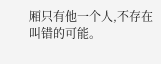厢只有他一个人,不存在叫错的可能。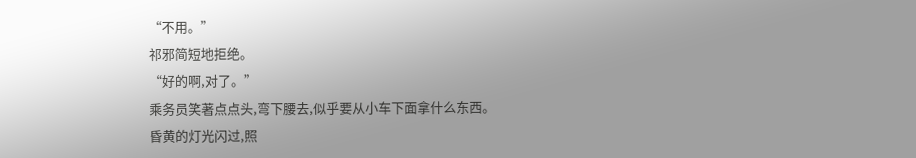“不用。”
祁邪简短地拒绝。
“好的啊,对了。”
乘务员笑著点点头,弯下腰去,似乎要从小车下面拿什么东西。
昏黄的灯光闪过,照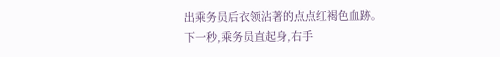出乘务员后衣领沾著的点点红褐色血跡。
下一秒,乘务员直起身,右手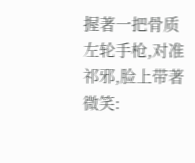握著一把骨质左轮手枪,对准祁邪,脸上带著微笑: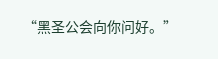“黑圣公会向你问好。”